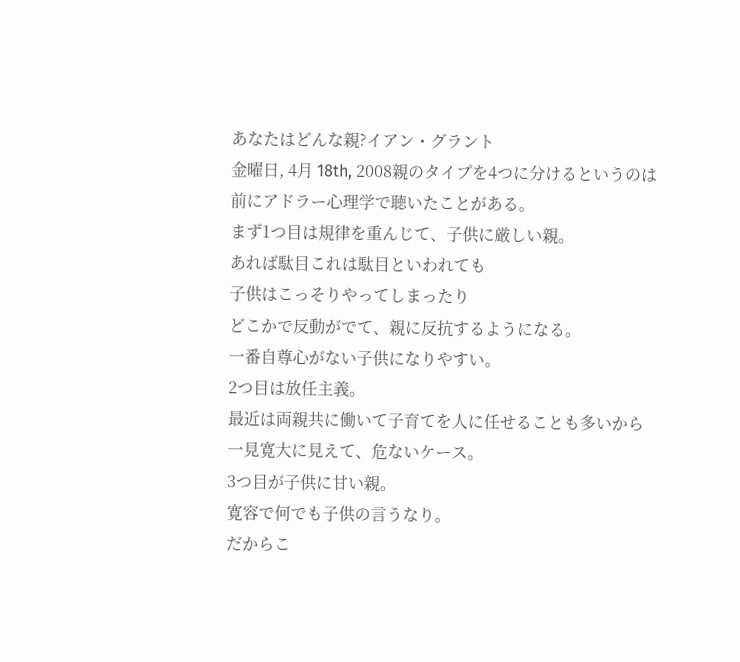あなたはどんな親?イアン・グラント
金曜日, 4月 18th, 2008親のタイプを4つに分けるというのは
前にアドラー心理学で聴いたことがある。
まず1つ目は規律を重んじて、子供に厳しい親。
あれば駄目これは駄目といわれても
子供はこっそりやってしまったり
どこかで反動がでて、親に反抗するようになる。
一番自尊心がない子供になりやすい。
2つ目は放任主義。
最近は両親共に働いて子育てを人に任せることも多いから
一見寛大に見えて、危ないケース。
3つ目が子供に甘い親。
寛容で何でも子供の言うなり。
だからこ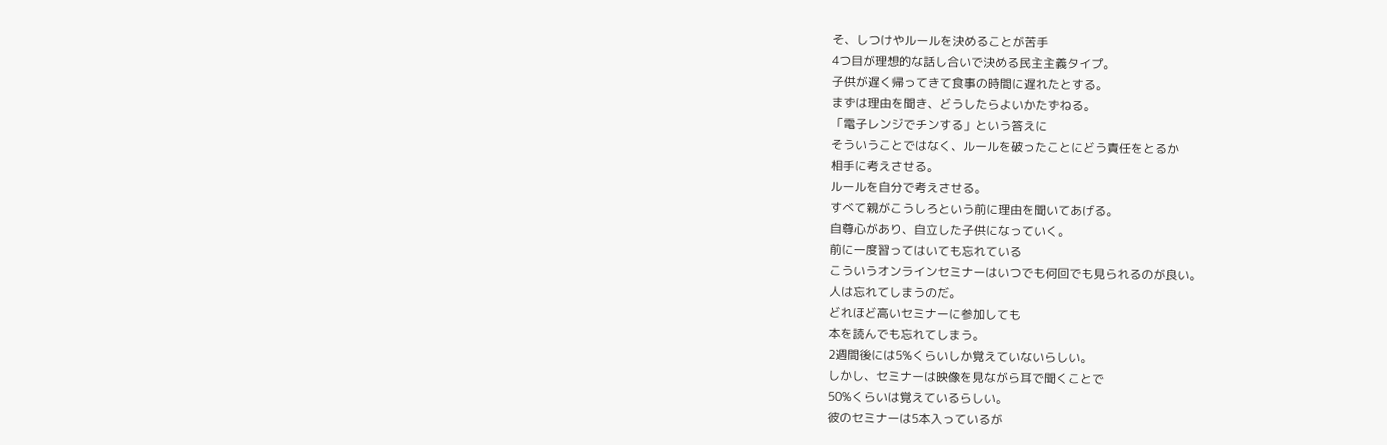そ、しつけやルールを決めることが苦手
4つ目が理想的な話し合いで決める民主主義タイプ。
子供が遅く帰ってきて食事の時間に遅れたとする。
まずは理由を聞き、どうしたらよいかたずねる。
「電子レンジでチンする」という答えに
そういうことではなく、ルールを破ったことにどう責任をとるか
相手に考えさせる。
ルールを自分で考えさせる。
すべて親がこうしろという前に理由を聞いてあげる。
自尊心があり、自立した子供になっていく。
前に一度習ってはいても忘れている
こういうオンラインセミナーはいつでも何回でも見られるのが良い。
人は忘れてしまうのだ。
どれほど高いセミナーに参加しても
本を読んでも忘れてしまう。
2週間後には5%くらいしか覚えていないらしい。
しかし、セミナーは映像を見ながら耳で聞くことで
50%くらいは覚えているらしい。
彼のセミナーは5本入っているが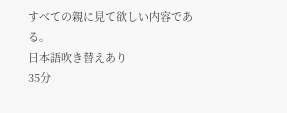すべての親に見て欲しい内容である。
日本語吹き替えあり
35分